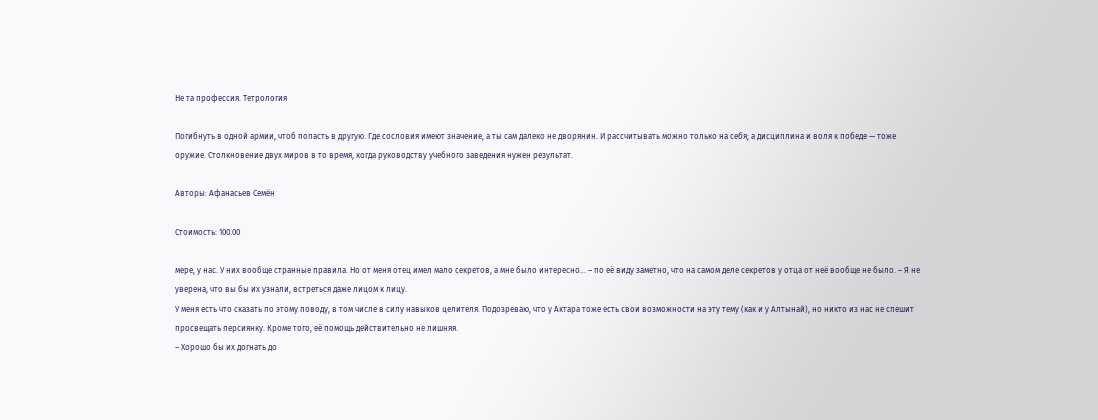Не та профессия. Тетрология

Погибнуть в одной армии, чтоб попасть в другую. Где сословия имеют значение, а ты сам далеко не дворянин. И рассчитывать можно только на себя; а дисциплина и воля к победе — тоже оружие. Столкновение двух миров в то время, когда руководству учебного заведения нужен результат.

Авторы: Афанасьев Семён

Стоимость: 100.00

мере, у нас. У них вообще странные правила. Но от меня отец имел мало секретов, а мне было интересно… – по её виду заметно, что на самом деле секретов у отца от неё вообще не было. – Я не уверена, что вы бы их узнали, встреться даже лицом к лицу.
У меня есть что сказать по этому поводу, в том числе в силу навыков целителя. Подозреваю, что у Актара тоже есть свои возможности на эту тему (как и у Алтынай), но никто из нас не спешит просвещать персиянку. Кроме того, её помощь действительно не лишняя.
– Хорошо бы их догнать до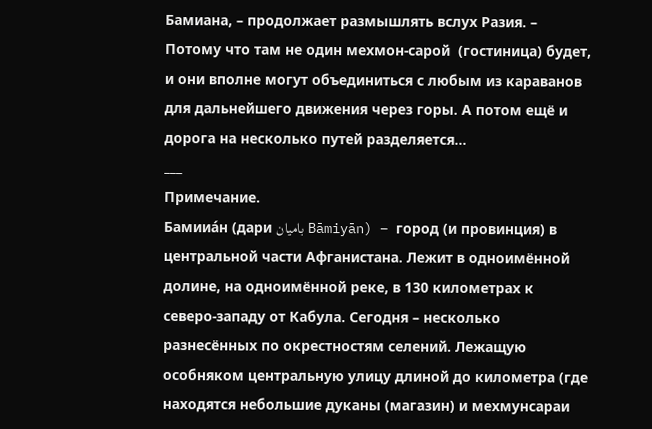Бамиана, – продолжает размышлять вслух Разия. – Потому что там не один мехмон‑сарой  (гостиница) будет, и они вполне могут объединиться с любым из караванов для дальнейшего движения через горы. А потом ещё и дорога на несколько путей разделяется…
___
Примечание.
Бамииа́н (дари بامیان Bāmiyān) – город (и провинция) в центральной части Афганистана. Лежит в одноимённой долине, на одноимённой реке, в 130 километрах к северо‑западу от Кабула. Сегодня – несколько разнесённых по окрестностям селений. Лежащую особняком центральную улицу длиной до километра (где находятся небольшие дуканы (магазин) и мехмунсараи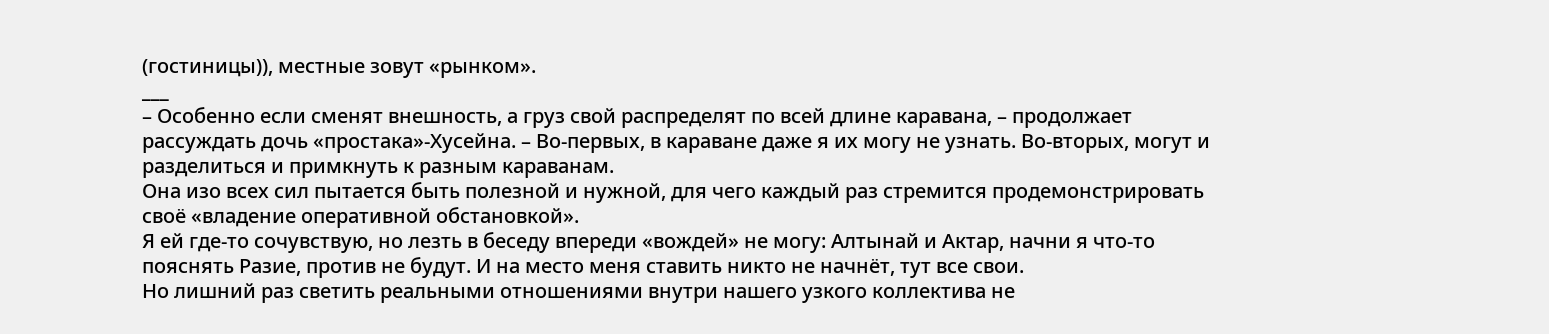(гостиницы)), местные зовут «рынком».
___
– Особенно если сменят внешность, а груз свой распределят по всей длине каравана, – продолжает рассуждать дочь «простака»‑Хусейна. – Во‑первых, в караване даже я их могу не узнать. Во‑вторых, могут и разделиться и примкнуть к разным караванам.
Она изо всех сил пытается быть полезной и нужной, для чего каждый раз стремится продемонстрировать своё «владение оперативной обстановкой».
Я ей где‑то сочувствую, но лезть в беседу впереди «вождей» не могу: Алтынай и Актар, начни я что‑то пояснять Разие, против не будут. И на место меня ставить никто не начнёт, тут все свои.
Но лишний раз светить реальными отношениями внутри нашего узкого коллектива не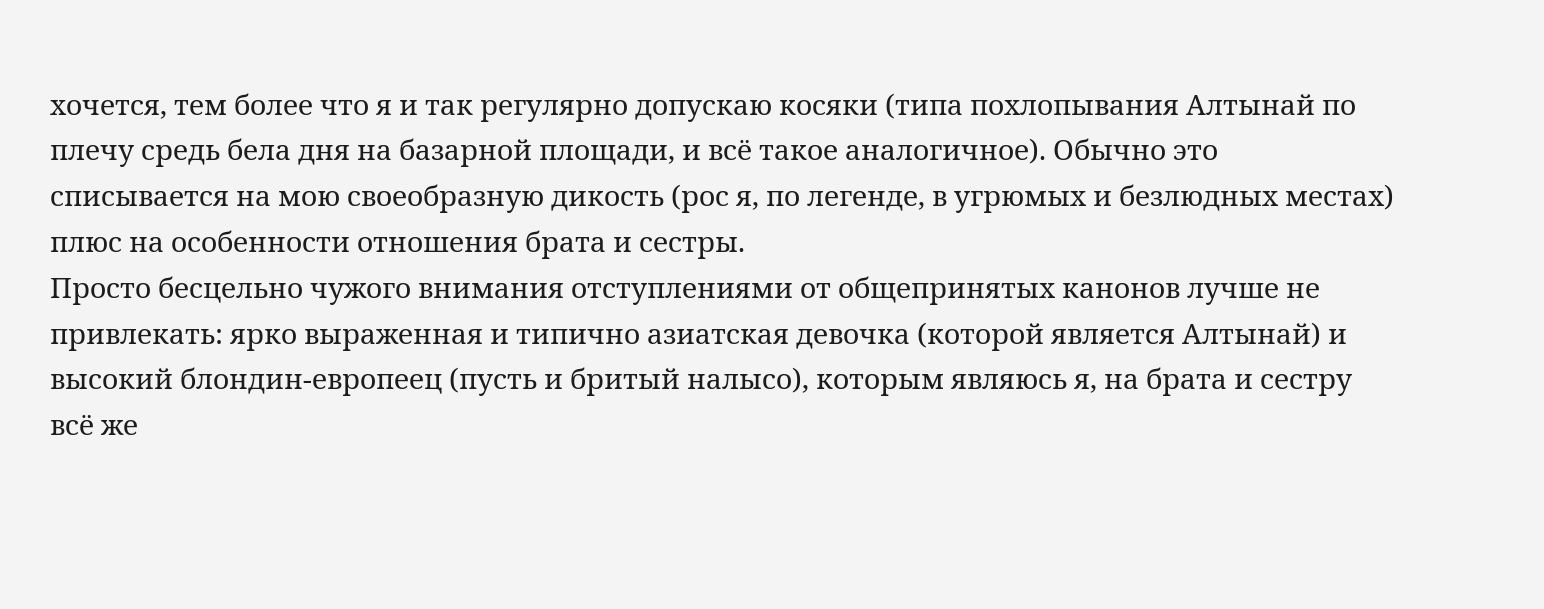хочется, тем более что я и так регулярно допускаю косяки (типа похлопывания Алтынай по плечу средь бела дня на базарной площади, и всё такое аналогичное). Обычно это списывается на мою своеобразную дикость (рос я, по легенде, в угрюмых и безлюдных местах) плюс на особенности отношения брата и сестры.
Просто бесцельно чужого внимания отступлениями от общепринятых канонов лучше не привлекать: ярко выраженная и типично азиатская девочка (которой является Алтынай) и высокий блондин‑европеец (пусть и бритый налысо), которым являюсь я, на брата и сестру всё же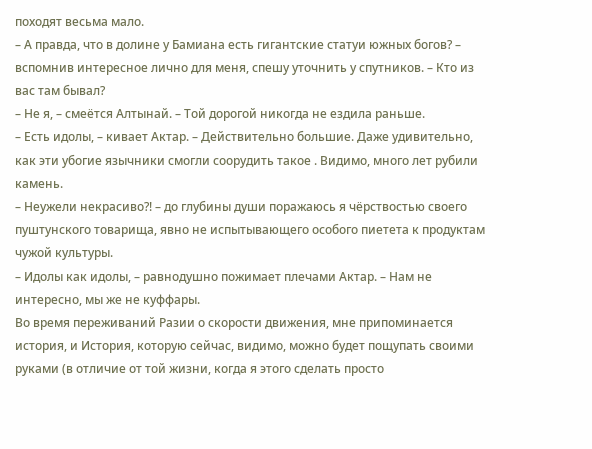походят весьма мало.
– А правда, что в долине у Бамиана есть гигантские статуи южных богов? – вспомнив интересное лично для меня, спешу уточнить у спутников. – Кто из вас там бывал?
– Не я, – смеётся Алтынай. – Той дорогой никогда не ездила раньше.
– Есть идолы, – кивает Актар. – Действительно большие. Даже удивительно, как эти убогие язычники смогли соорудить такое . Видимо, много лет рубили камень.
– Неужели некрасиво?! – до глубины души поражаюсь я чёрствостью своего пуштунского товарища, явно не испытывающего особого пиетета к продуктам чужой культуры.
– Идолы как идолы, – равнодушно пожимает плечами Актар. – Нам не интересно, мы же не куффары.
Во время переживаний Разии о скорости движения, мне припоминается история, и История, которую сейчас, видимо, можно будет пощупать своими руками (в отличие от той жизни, когда я этого сделать просто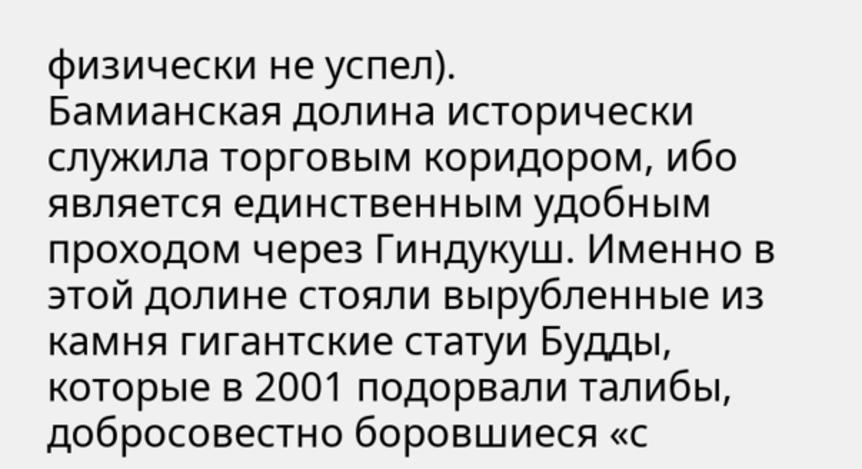физически не успел).
Бамианская долина исторически служила торговым коридором, ибо является единственным удобным проходом через Гиндукуш. Именно в этой долине стояли вырубленные из камня гигантские статуи Будды, которые в 2001 подорвали талибы, добросовестно боровшиеся «с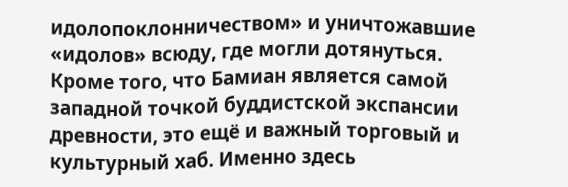идолопоклонничеством» и уничтожавшие «идолов» всюду, где могли дотянуться.
Кроме того, что Бамиан является самой западной точкой буддистской экспансии древности, это ещё и важный торговый и культурный хаб. Именно здесь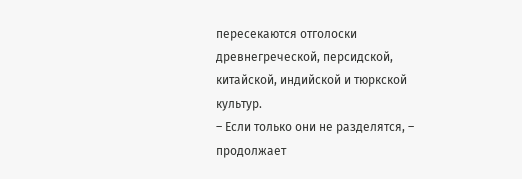пересекаются отголоски древнегреческой, персидской, китайской, индийской и тюркской культур.
– Если только они не разделятся, – продолжает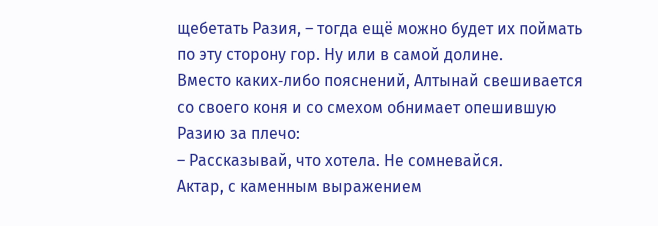щебетать Разия, – тогда ещё можно будет их поймать по эту сторону гор. Ну или в самой долине.
Вместо каких‑либо пояснений, Алтынай свешивается со своего коня и со смехом обнимает опешившую Разию за плечо:
– Рассказывай, что хотела. Не сомневайся.
Актар, с каменным выражением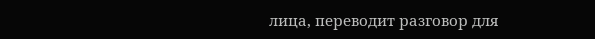лица, переводит разговор для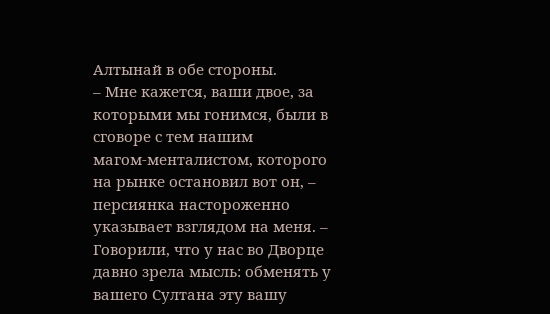Алтынай в обе стороны.
– Мне кажется, ваши двое, за которыми мы гонимся, были в сговоре с тем нашим магом‑менталистом, которого на рынке остановил вот он, – персиянка настороженно указывает взглядом на меня. – Говорили, что у нас во Дворце давно зрела мысль: обменять у вашего Султана эту вашу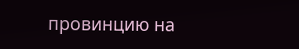провинцию на